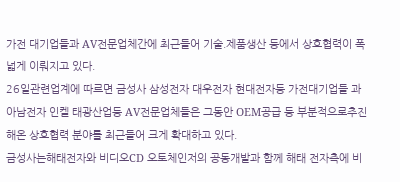가전 대기업들과 AV전문업체간에 최근들어 기술.제품생산 등에서 상호협력이 폭넓게 이뤄지고 있다.
26일관련업계에 따르면 금성사 삼성전자 대우전자 현대전자등 가전대기업들 과 아남전자 인켈 태광산업등 AV전문업체들은 그동안 OEM공급 등 부분적으로추진해온 상호협력 분야를 최근들어 크게 확대하고 있다.
금성사는해태전자와 비디오CD 오토체인저의 공동개발과 함께 해태 전자측에 비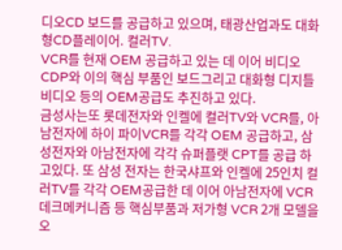디오CD 보드를 공급하고 있으며, 태광산업과도 대화형CD플레이어. 컬러TV.
VCR를 현재 OEM 공급하고 있는 데 이어 비디오CDP와 이의 핵심 부품인 보드그리고 대화형 디지틀 비디오 등의 OEM공급도 추진하고 있다.
금성사는또 롯데전자와 인켈에 컬러TV와 VCR를, 아남전자에 하이 파이VCR를 각각 OEM 공급하고, 삼성전자와 아남전자에 각각 슈퍼플랫 CPT를 공급 하고있다. 또 삼성 전자는 한국샤프와 인켈에 25인치 컬러TV를 각각 OEM공급한 데 이어 아남전자에 VCR데크메커니즘 등 핵심부품과 저가형 VCR 2개 모델을 오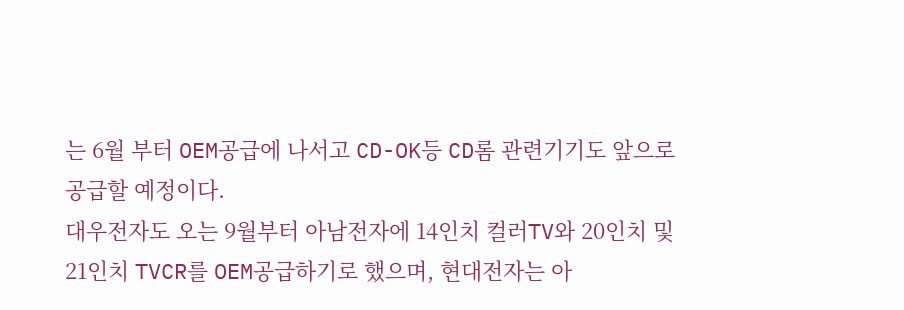는 6월 부터 OEM공급에 나서고 CD-OK등 CD롬 관련기기도 앞으로 공급할 예정이다.
대우전자도 오는 9월부터 아남전자에 14인치 컬러TV와 20인치 및 21인치 TVCR를 OEM공급하기로 했으며, 현대전자는 아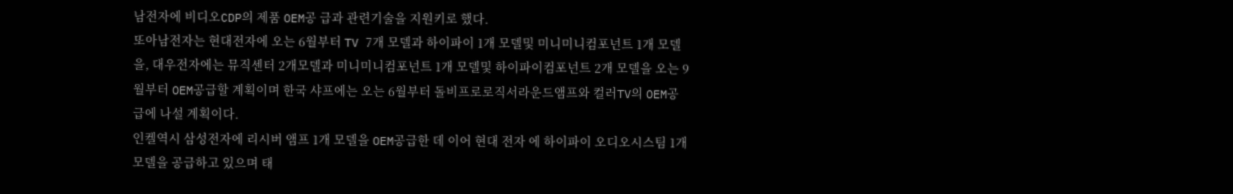남전자에 비디오CDP의 제품 OEM공 급과 관련기술을 지원키로 했다.
또아남전자는 현대전자에 오는 6월부터 TV 7개 모델과 하이파이 1개 모델및 미니미니컴포넌트 1개 모델을, 대우전자에는 뮤직센터 2개모델과 미니미니컴포넌트 1개 모델및 하이파이컴포넌트 2개 모델을 오는 9월부터 OEM공급할 계획이며 한국 샤프에는 오는 6월부터 돌비프로로직서라운드앰프와 컬러TV의 OEM공급에 나설 계획이다.
인켈역시 삼성전자에 리시버 앰프 1개 모델을 OEM공급한 데 이어 현대 전자 에 하이파이 오디오시스팀 1개 모델을 공급하고 있으며 태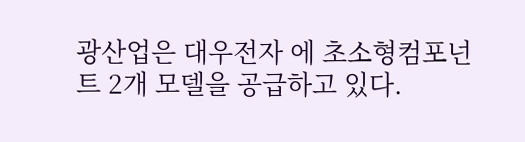광산업은 대우전자 에 초소형컴포넌트 2개 모델을 공급하고 있다.